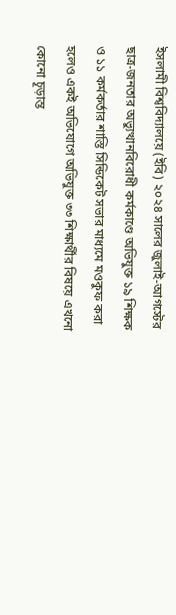ইসলামী বিশ্ববিদ্যালয়ে (ইবি) ২০২৪ সালের জুলাই-আগস্টের ছাত্র-জনতার অভ্যুত্থানবিরোধী কর্মকাণ্ডে অভিযুক্ত ১৯ শিক্ষক ও ১১ কর্মকর্তার শাস্তি সিন্ডিকেট সভার মাধ্যমে মওকুফ করা হলেও একই অভিযোগে অভিযুক্ত ৩৩ শিক্ষার্থীর বিষয়ে এখনো কোনো চূড়ান্ত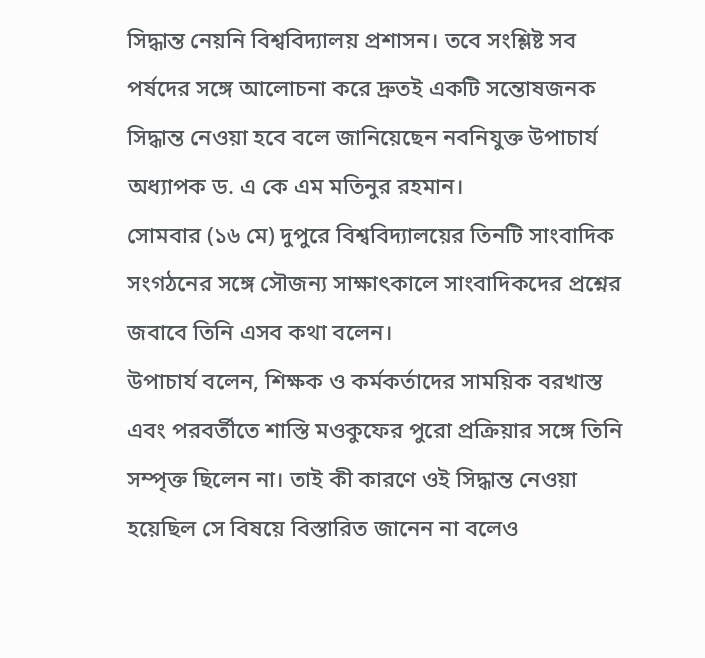সিদ্ধান্ত নেয়নি বিশ্ববিদ্যালয় প্রশাসন। তবে সংশ্লিষ্ট সব পর্ষদের সঙ্গে আলোচনা করে দ্রুতই একটি সন্তোষজনক সিদ্ধান্ত নেওয়া হবে বলে জানিয়েছেন নবনিযুক্ত উপাচার্য অধ্যাপক ড. এ কে এম মতিনুর রহমান।
সোমবার (১৬ মে) দুপুরে বিশ্ববিদ্যালয়ের তিনটি সাংবাদিক সংগঠনের সঙ্গে সৌজন্য সাক্ষাৎকালে সাংবাদিকদের প্রশ্নের জবাবে তিনি এসব কথা বলেন।
উপাচার্য বলেন, শিক্ষক ও কর্মকর্তাদের সাময়িক বরখাস্ত এবং পরবর্তীতে শাস্তি মওকুফের পুরো প্রক্রিয়ার সঙ্গে তিনি সম্পৃক্ত ছিলেন না। তাই কী কারণে ওই সিদ্ধান্ত নেওয়া হয়েছিল সে বিষয়ে বিস্তারিত জানেন না বলেও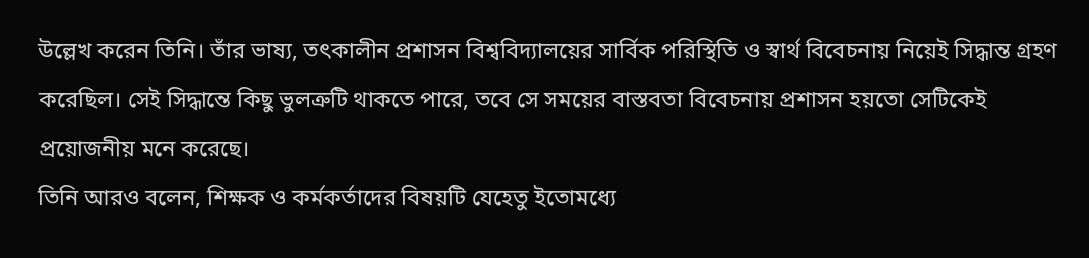উল্লেখ করেন তিনি। তাঁর ভাষ্য, তৎকালীন প্রশাসন বিশ্ববিদ্যালয়ের সার্বিক পরিস্থিতি ও স্বার্থ বিবেচনায় নিয়েই সিদ্ধান্ত গ্রহণ করেছিল। সেই সিদ্ধান্তে কিছু ভুলত্রুটি থাকতে পারে, তবে সে সময়ের বাস্তবতা বিবেচনায় প্রশাসন হয়তো সেটিকেই প্রয়োজনীয় মনে করেছে।
তিনি আরও বলেন, শিক্ষক ও কর্মকর্তাদের বিষয়টি যেহেতু ইতোমধ্যে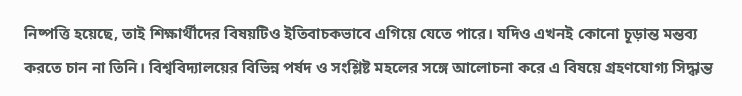নিষ্পত্তি হয়েছে, তাই শিক্ষার্থীদের বিষয়টিও ইতিবাচকভাবে এগিয়ে যেতে পারে। যদিও এখনই কোনো চূড়ান্ত মন্তব্য করতে চান না তিনি। বিশ্ববিদ্যালয়ের বিভিন্ন পর্ষদ ও সংশ্লিষ্ট মহলের সঙ্গে আলোচনা করে এ বিষয়ে গ্রহণযোগ্য সিদ্ধান্ত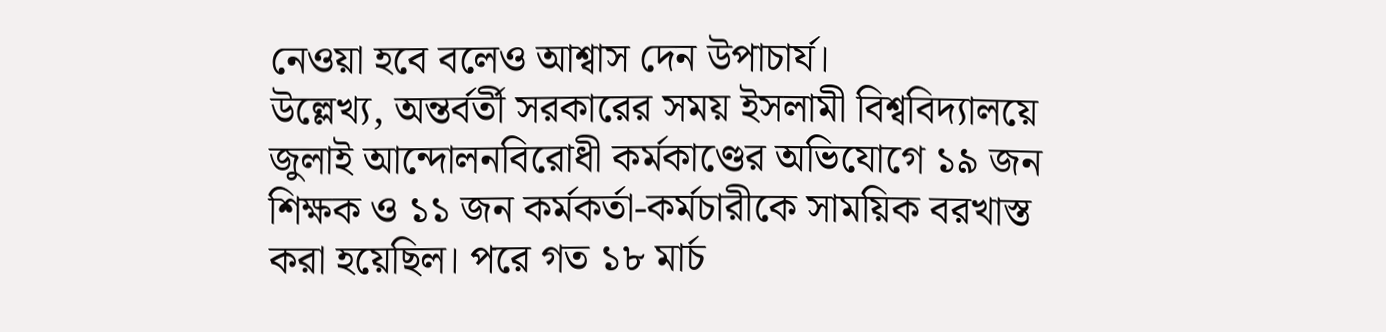নেওয়া হবে বলেও আশ্বাস দেন উপাচার্য।
উল্লেখ্য, অন্তর্বর্তী সরকারের সময় ইসলামী বিশ্ববিদ্যালয়ে জুলাই আন্দোলনবিরোধী কর্মকাণ্ডের অভিযোগে ১৯ জন শিক্ষক ও ১১ জন কর্মকর্তা-কর্মচারীকে সাময়িক বরখাস্ত করা হয়েছিল। পরে গত ১৮ মার্চ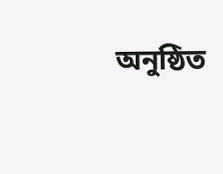অনুষ্ঠিত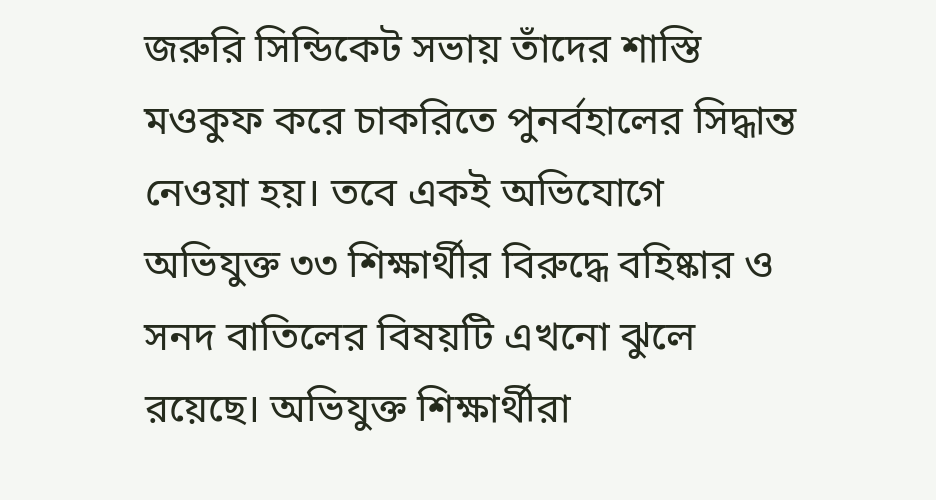জরুরি সিন্ডিকেট সভায় তাঁদের শাস্তি মওকুফ করে চাকরিতে পুনর্বহালের সিদ্ধান্ত নেওয়া হয়। তবে একই অভিযোগে অভিযুক্ত ৩৩ শিক্ষার্থীর বিরুদ্ধে বহিষ্কার ও সনদ বাতিলের বিষয়টি এখনো ঝুলে রয়েছে। অভিযুক্ত শিক্ষার্থীরা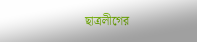ছাত্রলীগের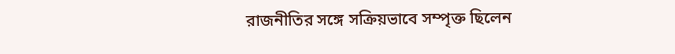রাজনীতির সঙ্গে সক্রিয়ভাবে সম্পৃক্ত ছিলেন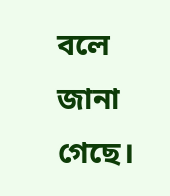বলে জানা গেছে।